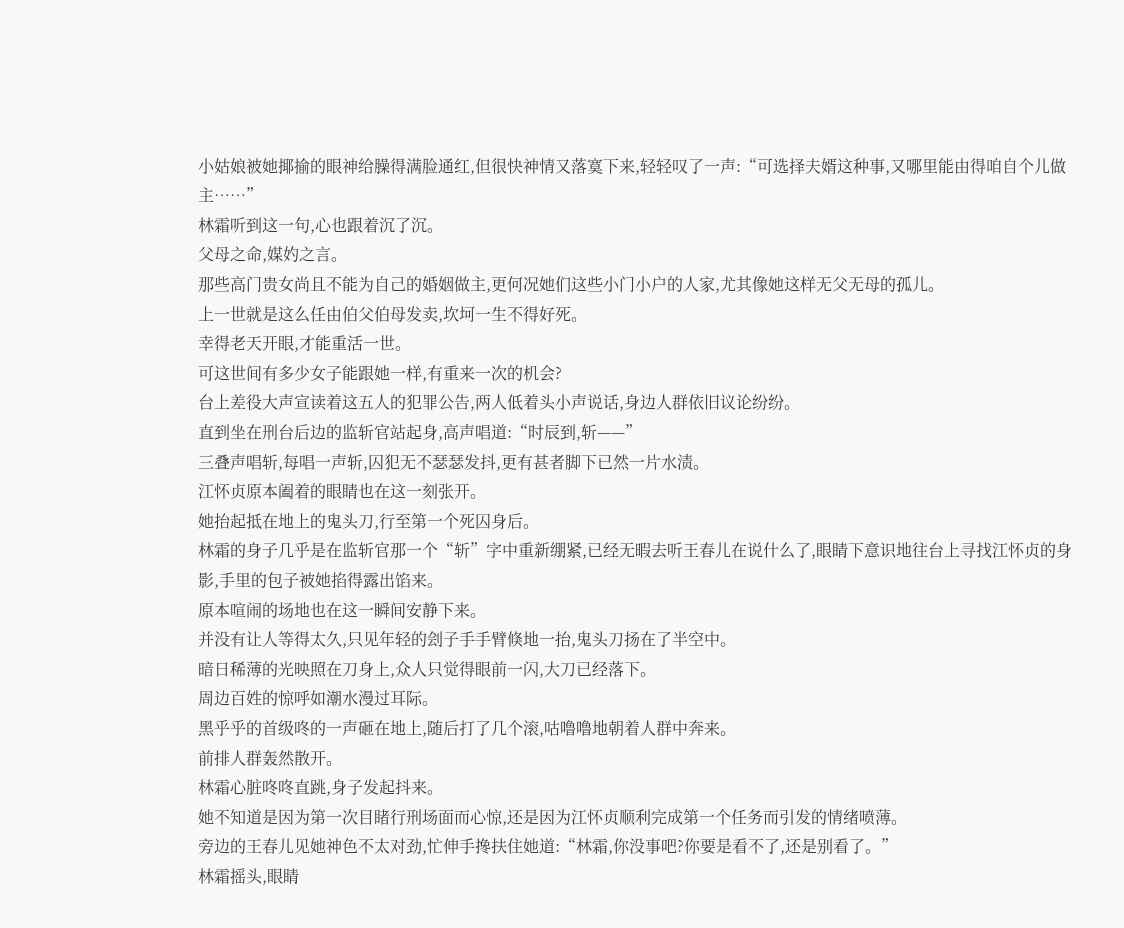小姑娘被她揶揄的眼神给臊得满脸通红,但很快神情又落寞下来,轻轻叹了一声:“可选择夫婿这种事,又哪里能由得咱自个儿做主……”
林霜听到这一句,心也跟着沉了沉。
父母之命,媒妁之言。
那些高门贵女尚且不能为自己的婚姻做主,更何况她们这些小门小户的人家,尤其像她这样无父无母的孤儿。
上一世就是这么任由伯父伯母发卖,坎坷一生不得好死。
幸得老天开眼,才能重活一世。
可这世间有多少女子能跟她一样,有重来一次的机会?
台上差役大声宣读着这五人的犯罪公告,两人低着头小声说话,身边人群依旧议论纷纷。
直到坐在刑台后边的监斩官站起身,高声唱道:“时辰到,斩——”
三叠声唱斩,每唱一声斩,囚犯无不瑟瑟发抖,更有甚者脚下已然一片水渍。
江怀贞原本阖着的眼睛也在这一刻张开。
她抬起抵在地上的鬼头刀,行至第一个死囚身后。
林霜的身子几乎是在监斩官那一个“斩”字中重新绷紧,已经无暇去听王春儿在说什么了,眼睛下意识地往台上寻找江怀贞的身影,手里的包子被她掐得露出馅来。
原本喧闹的场地也在这一瞬间安静下来。
并没有让人等得太久,只见年轻的刽子手手臂倏地一抬,鬼头刀扬在了半空中。
暗日稀薄的光映照在刀身上,众人只觉得眼前一闪,大刀已经落下。
周边百姓的惊呼如潮水漫过耳际。
黑乎乎的首级咚的一声砸在地上,随后打了几个滚,咕噜噜地朝着人群中奔来。
前排人群轰然散开。
林霜心脏咚咚直跳,身子发起抖来。
她不知道是因为第一次目睹行刑场面而心惊,还是因为江怀贞顺利完成第一个任务而引发的情绪喷薄。
旁边的王春儿见她神色不太对劲,忙伸手搀扶住她道:“林霜,你没事吧?你要是看不了,还是别看了。”
林霜摇头,眼睛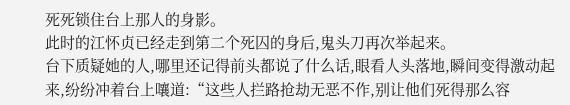死死锁住台上那人的身影。
此时的江怀贞已经走到第二个死囚的身后,鬼头刀再次举起来。
台下质疑她的人,哪里还记得前头都说了什么话,眼看人头落地,瞬间变得激动起来,纷纷冲着台上嚷道:“这些人拦路抢劫无恶不作,别让他们死得那么容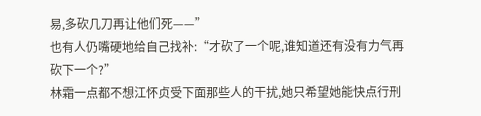易,多砍几刀再让他们死——”
也有人仍嘴硬地给自己找补:“才砍了一个呢,谁知道还有没有力气再砍下一个?”
林霜一点都不想江怀贞受下面那些人的干扰,她只希望她能快点行刑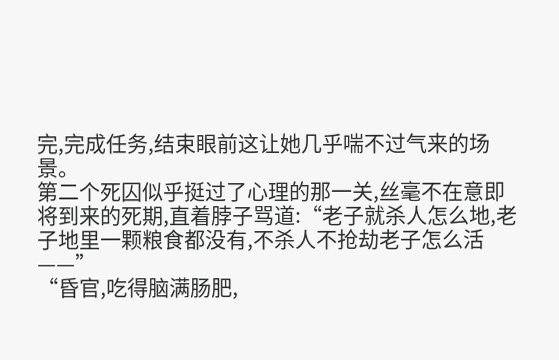完,完成任务,结束眼前这让她几乎喘不过气来的场景。
第二个死囚似乎挺过了心理的那一关,丝毫不在意即将到来的死期,直着脖子骂道:“老子就杀人怎么地,老子地里一颗粮食都没有,不杀人不抢劫老子怎么活——”
“昏官,吃得脑满肠肥,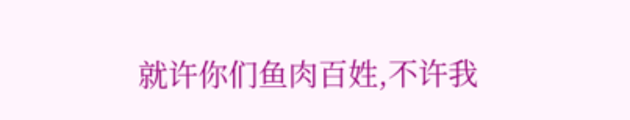就许你们鱼肉百姓,不许我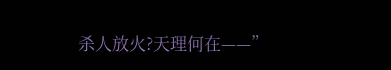杀人放火?天理何在——”